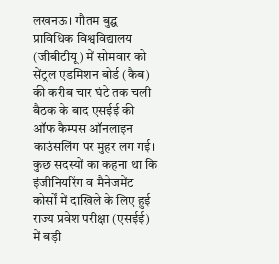लखनऊ। गौतम बुद्घ प्राविधिक विश्वविद्यालय (जीबीटीयू) में सोमवार को सेंट्रल एडमिशन बोर्ड (कैब) की करीब चार घंटे तक चली बैठक के बाद एसईई की ऑफ कैम्पस ऑनलाइन काउंसलिंग पर मुहर लग गई। कुछ सदस्यों का कहना था कि इंजीनियरिंग व मैनेजमेंट कोर्सों में दाखिले के लिए हुई राज्य प्रवेश परीक्षा (एसईई) में बड़ी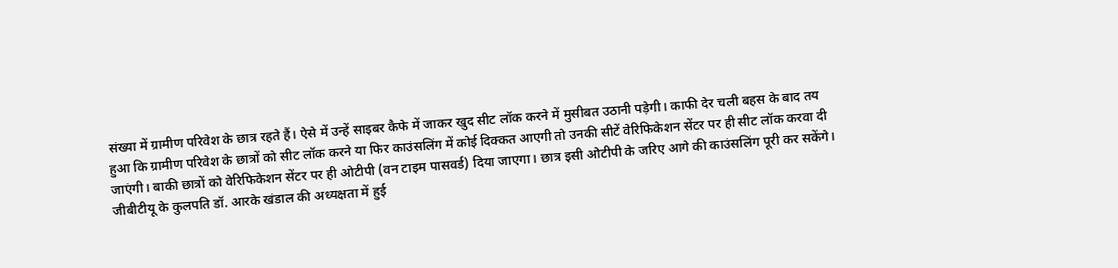संख्या में ग्रामीण परिवेश के छात्र रहते हैं। ऐसे में उन्हें साइबर कैफे में जाकर खुद सीट लॉक करने में मुसीबत उठानी पड़ेगी। काफी देर चली बहस के बाद तय हुआ कि ग्रामीण परिवेश के छात्रों को सीट लॉक करने या फिर काउंसलिंग में कोई दिक्कत आएगी तो उनकी सीटें वेरिफिकेशन सेंटर पर ही सीट लॉक करवा दी जाएंगी। बाकी छात्रों को वेरिफिकेशन सेंटर पर ही ओटीपी (वन टाइम पासवर्ड) दिया जाएगा। छात्र इसी ओटीपी के जरिए आगे की काउंसलिंग पूरी कर सकेंगे।
जीबीटीयू के कुलपति डॉ. आरके खंडाल की अध्यक्षता में हुई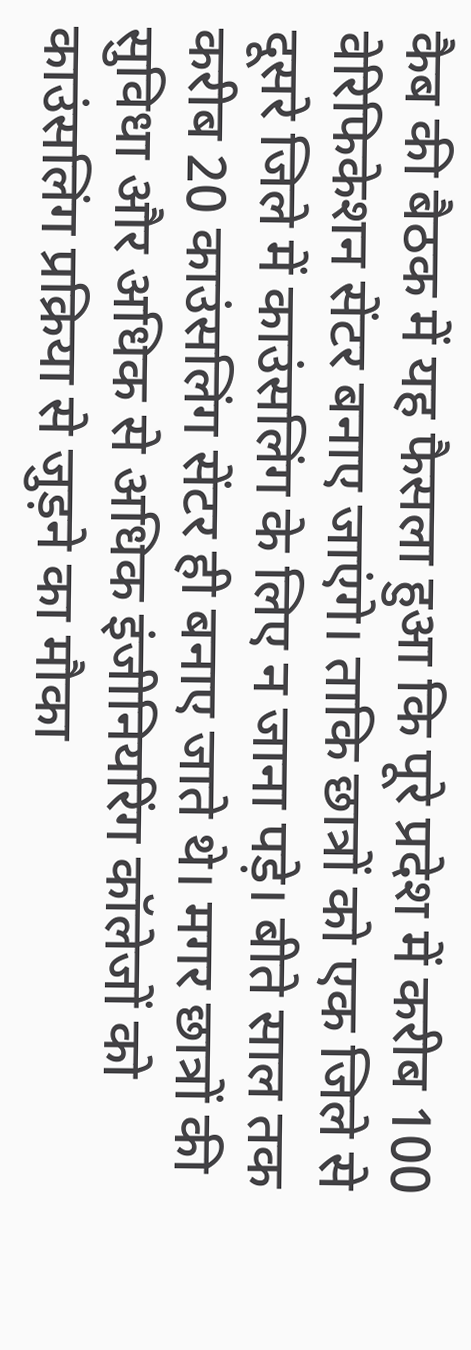कैब की बैठक में यह फैसला हुआ कि पूरे प्रदेश में करीब 100 वेरिफिकेशन सेंटर बनाए जाएंगे। ताकि छात्रों को एक जिले से दूसरे जिले में काउंसलिंग के लिए न जाना पड़े। बीते साल तक करीब 20 काउंसलिंग सेंटर ही बनाए जाते थे। मगर छात्रों की सुविधा और अधिक से अधिक इंजीनियरिंग कॉलेजों को काउंसलिंग प्रक्रिया से जुड़ने का मौका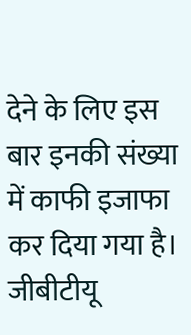देने के लिए इस बार इनकी संख्या में काफी इजाफा कर दिया गया है। जीबीटीयू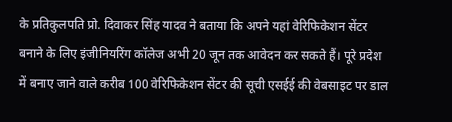के प्रतिकुलपति प्रो. दिवाकर सिंह यादव ने बताया कि अपने यहां वेरिफिकेशन सेंटर बनाने के लिए इंजीनियरिंग कॉलेज अभी 20 जून तक आवेदन कर सकते हैं। पूरे प्रदेश में बनाए जाने वाले करीब 100 वेरिफिकेशन सेंटर की सूची एसईई की वेबसाइट पर डाल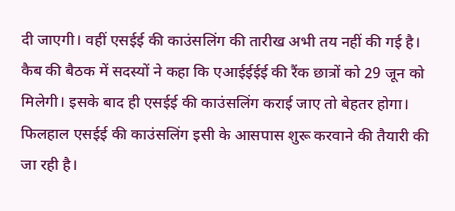दी जाएगी। वहीं एसईई की काउंसलिंग की तारीख अभी तय नहीं की गई है। कैब की बैठक में सदस्यों ने कहा कि एआईईईई की रैंक छात्रों को 29 जून को मिलेगी। इसके बाद ही एसईई की काउंसलिंग कराई जाए तो बेहतर होगा। फिलहाल एसईई की काउंसलिंग इसी के आसपास शुरू करवाने की तैयारी की जा रही है।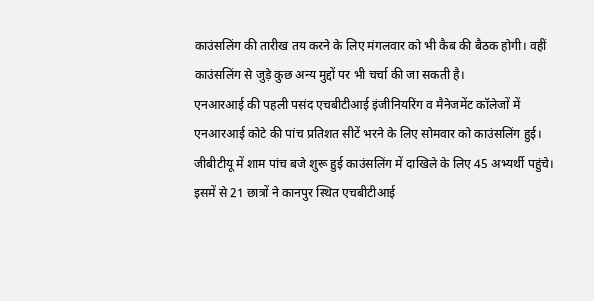काउंसलिंग की तारीख तय करने के लिए मंगलवार को भी कैब की बैठक होगी। वहीं काउंसलिंग से जुड़े कुछ अन्य मुद्दों पर भी चर्चा की जा सकती है।
एनआरआई की पहली पसंद एचबीटीआई इंजीनियरिंग व मैनेजमेंट कॉलेजों में एनआरआई कोटे की पांच प्रतिशत सीटें भरने के लिए सोमवार को काउंसलिंग हुई। जीबीटीयू में शाम पांच बजे शुरू हुई काउंसलिंग में दाखिले के लिए 45 अभ्यर्थी पहुंचे। इसमें से 21 छात्रों ने कानपुर स्थित एचबीटीआई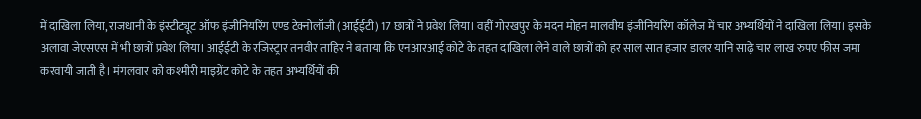में दाखिला लिया, राजधानी के इंस्टीट्यूट ऑफ इंजीनियरिंग एण्ड टेक्नोलॉजी (आईईटी) 17 छात्रों ने प्रवेश लिया। वहीं गोरखपुर के मदन मोहन मालवीय इंजीनियरिंग कॉलेज में चार अभ्यर्थियों ने दाखिला लिया। इसके अलावा जेएसएस में भी छात्रों प्रवेश लिया। आईईटी के रजिस्ट्रार तनवीर ताहिर ने बताया कि एनआरआई कोटे के तहत दाखिला लेने वाले छात्रों को हर साल सात हजार डालर यानि साढ़े चार लाख रुपए फीस जमा करवायी जाती है। मंगलवार को कश्मीरी माइग्रेंट कोटे के तहत अभ्यर्थियों की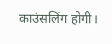काउंसलिंग होगी।